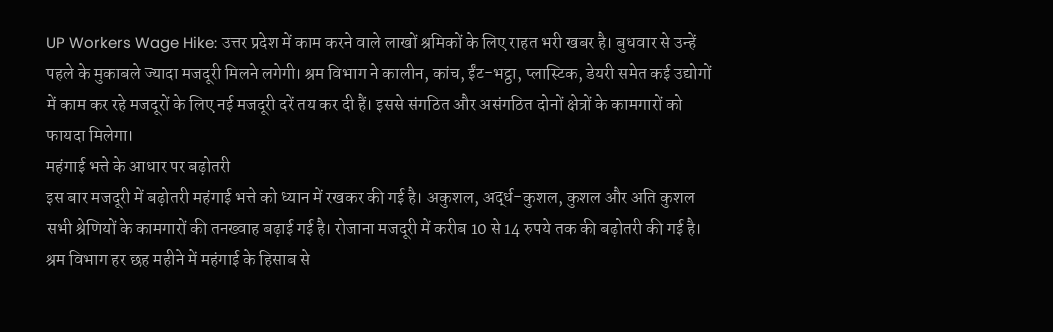UP Workers Wage Hike: उत्तर प्रदेश में काम करने वाले लाखों श्रमिकों के लिए राहत भरी खबर है। बुधवार से उन्हें पहले के मुकाबले ज्यादा मजदूरी मिलने लगेगी। श्रम विभाग ने कालीन, कांच, ईंट-भट्ठा, प्लास्टिक, डेयरी समेत कई उद्योगों में काम कर रहे मजदूरों के लिए नई मजदूरी दरें तय कर दी हैं। इससे संगठित और असंगठित दोनों क्षेत्रों के कामगारों को फायदा मिलेगा।
महंगाई भत्ते के आधार पर बढ़ोतरी
इस बार मजदूरी में बढ़ोतरी महंगाई भत्ते को ध्यान में रखकर की गई है। अकुशल, अर्द्ध-कुशल, कुशल और अति कुशल सभी श्रेणियों के कामगारों की तनख्वाह बढ़ाई गई है। रोजाना मजदूरी में करीब 10 से 14 रुपये तक की बढ़ोतरी की गई है। श्रम विभाग हर छह महीने में महंगाई के हिसाब से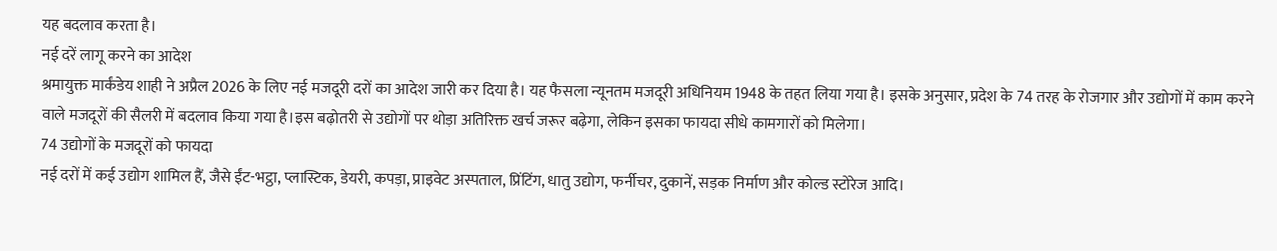यह बदलाव करता है।
नई दरें लागू करने का आदेश
श्रमायुक्त मार्कंडेय शाही ने अप्रैल 2026 के लिए नई मजदूरी दरों का आदेश जारी कर दिया है। यह फैसला न्यूनतम मजदूरी अधिनियम 1948 के तहत लिया गया है। इसके अनुसार, प्रदेश के 74 तरह के रोजगार और उद्योगों में काम करने वाले मजदूरों की सैलरी में बदलाव किया गया है।इस बढ़ोतरी से उद्योगों पर थोड़ा अतिरिक्त खर्च जरूर बढ़ेगा, लेकिन इसका फायदा सीधे कामगारों को मिलेगा।
74 उद्योगों के मजदूरों को फायदा
नई दरों में कई उद्योग शामिल हैं, जैसे ईंट-भट्ठा, प्लास्टिक, डेयरी, कपड़ा, प्राइवेट अस्पताल, प्रिंटिंग, धातु उद्योग, फर्नीचर, दुकानें, सड़क निर्माण और कोल्ड स्टोरेज आदि।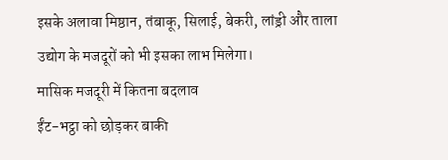इसके अलावा मिष्ठान, तंबाकू, सिलाई, बेकरी, लांड्री और ताला उद्योग के मजदूरों को भी इसका लाभ मिलेगा।
मासिक मजदूरी में कितना बदलाव
ईंट-भट्ठा को छोड़कर बाकी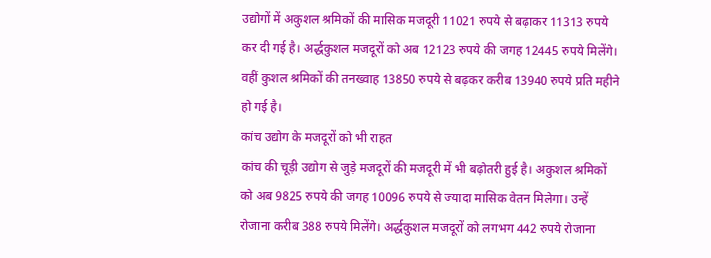उद्योगों में अकुशल श्रमिकों की मासिक मजदूरी 11021 रुपये से बढ़ाकर 11313 रुपये कर दी गई है। अर्द्धकुशल मजदूरों को अब 12123 रुपये की जगह 12445 रुपये मिलेंगे। वहीं कुशल श्रमिकों की तनख्वाह 13850 रुपये से बढ़कर करीब 13940 रुपये प्रति महीने हो गई है।
कांच उद्योग के मजदूरों को भी राहत
कांच की चूड़ी उद्योग से जुड़े मजदूरों की मजदूरी में भी बढ़ोतरी हुई है। अकुशल श्रमिकों को अब 9825 रुपये की जगह 10096 रुपये से ज्यादा मासिक वेतन मिलेगा। उन्हें रोजाना करीब 388 रुपये मिलेंगे। अर्द्धकुशल मजदूरों को लगभग 442 रुपये रोजाना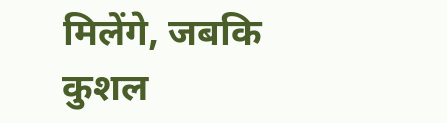मिलेंगे, जबकि कुशल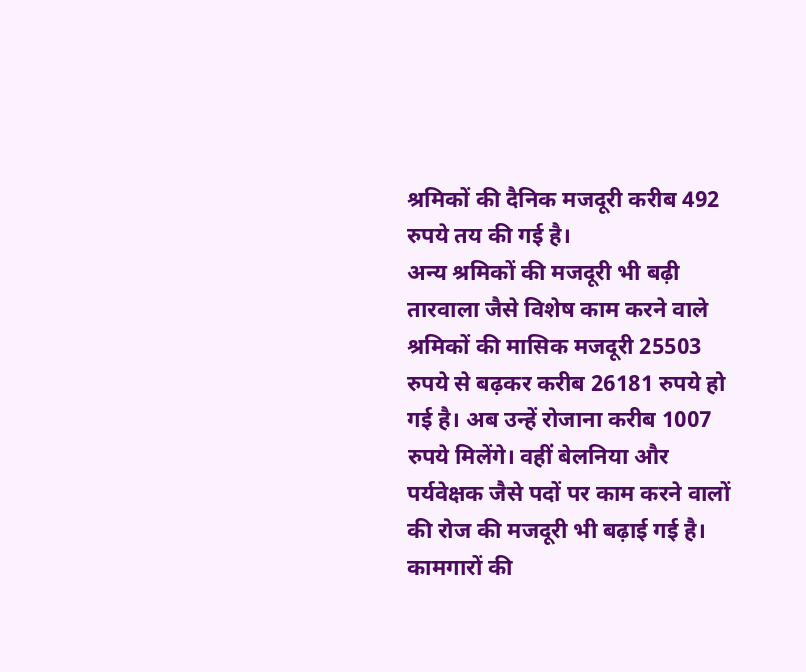श्रमिकों की दैनिक मजदूरी करीब 492 रुपये तय की गई है।
अन्य श्रमिकों की मजदूरी भी बढ़ी
तारवाला जैसे विशेष काम करने वाले श्रमिकों की मासिक मजदूरी 25503 रुपये से बढ़कर करीब 26181 रुपये हो गई है। अब उन्हें रोजाना करीब 1007 रुपये मिलेंगे। वहीं बेलनिया और पर्यवेक्षक जैसे पदों पर काम करने वालों की रोज की मजदूरी भी बढ़ाई गई है।
कामगारों की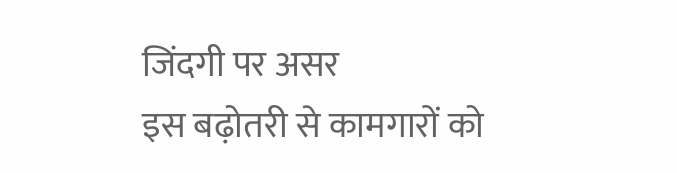जिंदगी पर असर
इस बढ़ोतरी से कामगारों को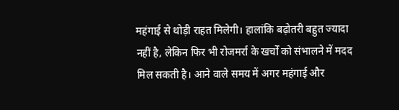महंगाई से थोड़ी राहत मिलेगी। हालांकि बढ़ोतरी बहुत ज्यादा नहीं है, लेकिन फिर भी रोजमर्रा के खर्चों को संभालने में मदद मिल सकती है। आने वाले समय में अगर महंगाई और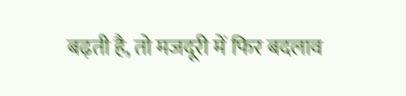बढ़ती है, तो मजदूरी में फिर बदलाव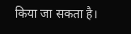किया जा सकता है।